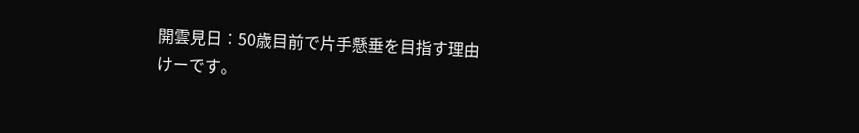開雲見日︰50歳目前で片手懸垂を目指す理由
けーです。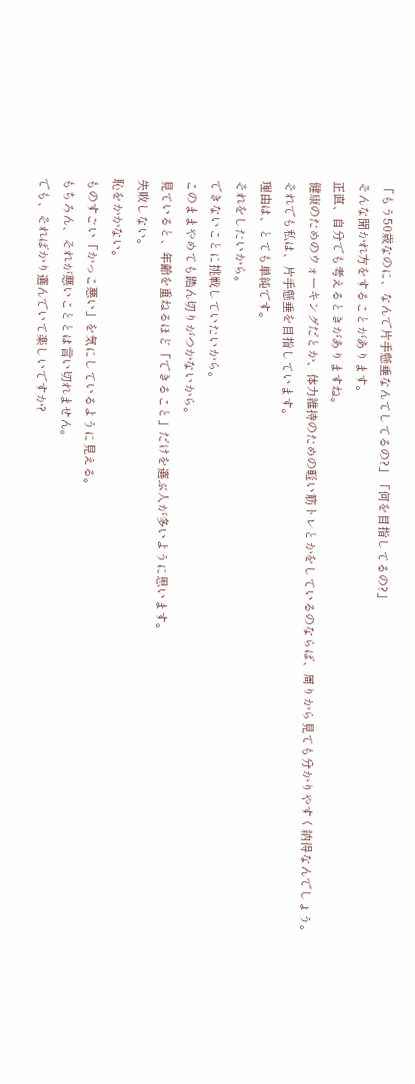「もう50歳なのに、なんで片手懸垂なんてしてるの?」「何を目指してるの?」
そんな聞かれ方をすることがあります。
正直、自分でも考えるときがありますね。
健康のためのウォーキングだとか、体力維持のための軽い筋トレとかをしているのならば、周りから見ても分かりやすく納得なんでしょう。
それでも私は、片手懸垂を目指しています。
理由は、とても単純です。
それをしたいから。
できないことに挑戦していたいから。
このままやめても踏ん切りがつかないから。
見ていると、年齢を重ねるほど「できること」だけを選ぶ人が多いように思います。
失敗しない。
恥をかかない。
ものすごい「かっこ悪い」を気にしているように見える。
もちろん、それが悪いこととは言い切れません。
でも、そればかり選んでいて楽しいですか?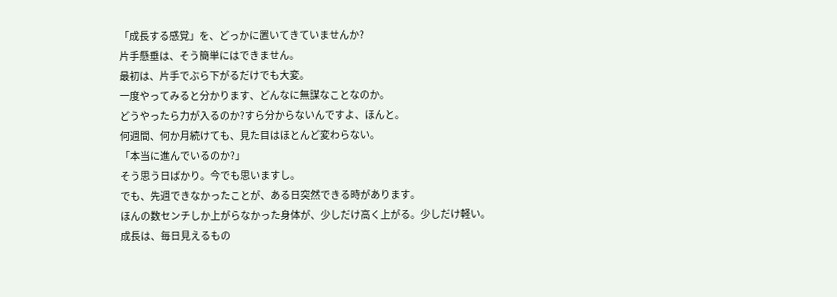「成長する感覚」を、どっかに置いてきていませんか?
片手懸垂は、そう簡単にはできません。
最初は、片手でぶら下がるだけでも大変。
一度やってみると分かります、どんなに無謀なことなのか。
どうやったら力が入るのか?すら分からないんですよ、ほんと。
何週間、何か月続けても、見た目はほとんど変わらない。
「本当に進んでいるのか?」
そう思う日ばかり。今でも思いますし。
でも、先週できなかったことが、ある日突然できる時があります。
ほんの数センチしか上がらなかった身体が、少しだけ高く上がる。少しだけ軽い。
成長は、毎日見えるもの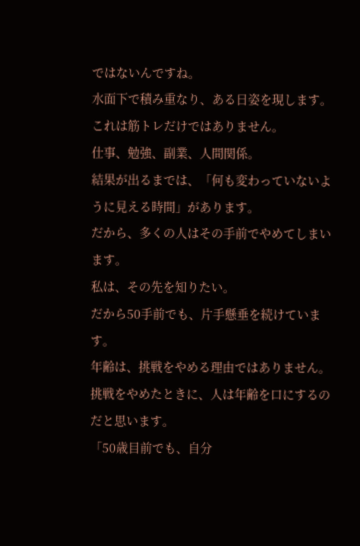ではないんですね。
水面下で積み重なり、ある日姿を現します。
これは筋トレだけではありません。
仕事、勉強、副業、人間関係。
結果が出るまでは、「何も変わっていないように見える時間」があります。
だから、多くの人はその手前でやめてしまいます。
私は、その先を知りたい。
だから50手前でも、片手懸垂を続けています。
年齢は、挑戦をやめる理由ではありません。
挑戦をやめたときに、人は年齢を口にするのだと思います。
「50歳目前でも、自分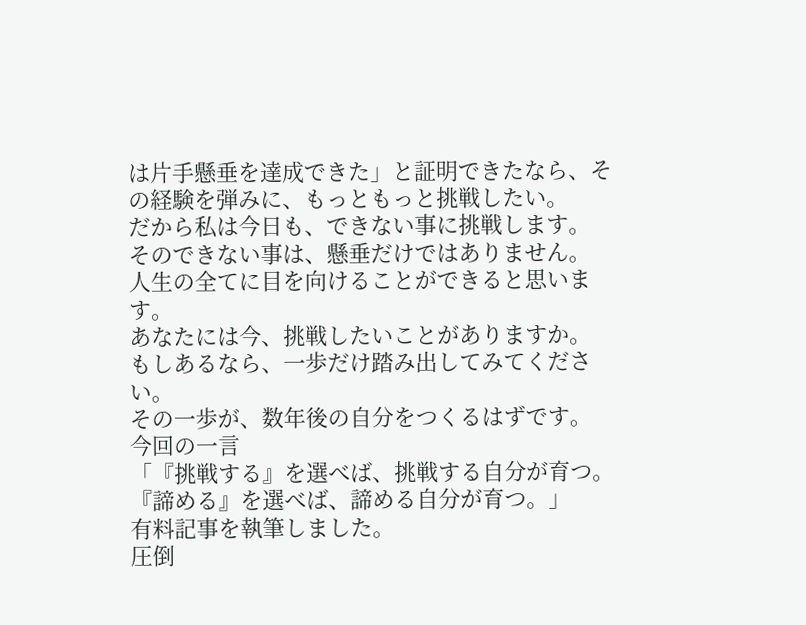は片手懸垂を達成できた」と証明できたなら、その経験を弾みに、もっともっと挑戦したい。
だから私は今日も、できない事に挑戦します。
そのできない事は、懸垂だけではありません。
人生の全てに目を向けることができると思います。
あなたには今、挑戦したいことがありますか。
もしあるなら、一歩だけ踏み出してみてください。
その一歩が、数年後の自分をつくるはずです。
今回の一言
「『挑戦する』を選べば、挑戦する自分が育つ。
『諦める』を選べば、諦める自分が育つ。」
有料記事を執筆しました。
圧倒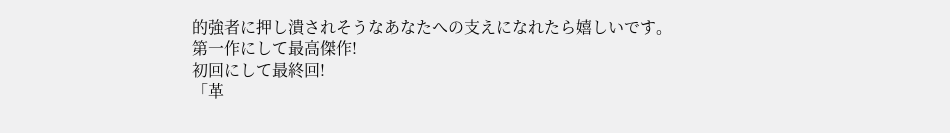的強者に押し潰されそうなあなたへの支えになれたら嬉しいです。
第一作にして最高傑作!
初回にして最終回!
「革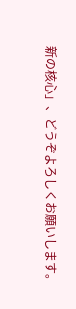新の核心」、どうぞよろしくお願いします。